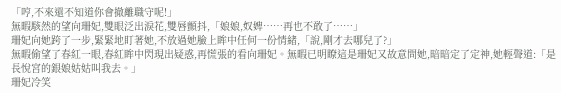「哼,不來還不知道你會撤離職守呢!」
無暇駭然的望向珊妃,雙眼泛出淚花,雙唇顫抖,「娘娘,奴婢……再也不敢了……」
珊妃向她跨了一步,緊緊地盯著她,不放過她臉上眸中任何一份情緒,「說,剛才去哪兒了?」
無暇偷望了春紅一眼,春紅眸中閃現出疑惑,再慌張的看向珊妃。無暇已明瞭這是珊妃又故意問她,暗暗定了定神,她輕聲道:「是長悅宮的銀娘姑姑叫我去。」
珊妃冷笑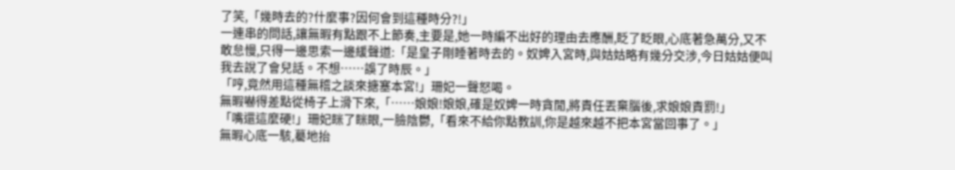了笑,「幾時去的?什麼事?因何會到這種時分?!」
一連串的問話,讓無暇有點跟不上節奏,主要是,她一時編不出好的理由去應酬,眨了眨眼,心底著急萬分,又不敢怠慢,只得一邊思索一邊緩聲道:「是皇子剛睡著時去的。奴婢入宮時,與姑姑略有幾分交涉,今日姑姑便叫我去說了會兒話。不想……誤了時辰。」
「哼,竟然用這種無稽之談來搪塞本宮!」珊妃一聲怒喝。
無暇嚇得差點從椅子上滑下來,「……娘娘!娘娘,確是奴婢一時貪閒,將責任丟棄腦後,求娘娘責罰!」
「嘴還這麼硬!」珊妃眯了眯眼,一臉陰鬱,「看來不給你點教訓,你是越來越不把本宮當回事了。」
無暇心底一駭,驀地抬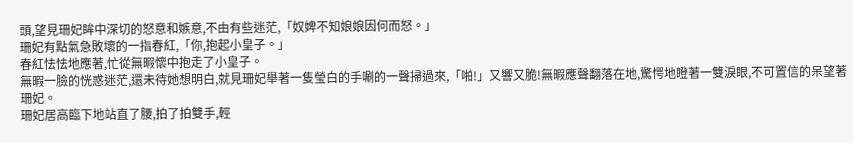頭,望見珊妃眸中深切的怒意和嫉意,不由有些迷茫,「奴婢不知娘娘因何而怒。」
珊妃有點氣急敗壞的一指春紅,「你,抱起小皇子。」
春紅怯怯地應著,忙從無暇懷中抱走了小皇子。
無暇一臉的恍惑迷茫,還未待她想明白,就見珊妃舉著一隻瑩白的手唰的一聲掃過來,「啪!」又響又脆!無暇應聲翻落在地,驚愕地瞪著一雙淚眼,不可置信的呆望著珊妃。
珊妃居高臨下地站直了腰,拍了拍雙手,輕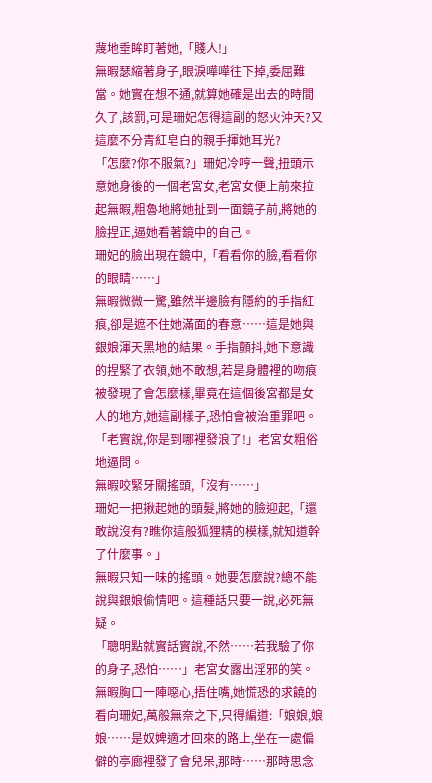蔑地垂眸盯著她,「賤人!」
無暇瑟縮著身子,眼淚嘩嘩往下掉,委屈難當。她實在想不通,就算她確是出去的時間久了,該罰,可是珊妃怎得這副的怒火沖天?又這麼不分青紅皂白的親手揮她耳光?
「怎麼?你不服氣?」珊妃冷哼一聲,扭頭示意她身後的一個老宮女,老宮女便上前來拉起無暇,粗魯地將她扯到一面鏡子前,將她的臉捏正,逼她看著鏡中的自己。
珊妃的臉出現在鏡中,「看看你的臉,看看你的眼睛……」
無暇微微一驚,雖然半邊臉有隱約的手指紅痕,卻是遮不住她滿面的春意……這是她與銀娘渾天黑地的結果。手指顫抖,她下意識的捏緊了衣領,她不敢想,若是身體裡的吻痕被發現了會怎麼樣,畢竟在這個後宮都是女人的地方,她這副樣子,恐怕會被治重罪吧。
「老實說,你是到哪裡發浪了!」老宮女粗俗地逼問。
無暇咬緊牙關搖頭,「沒有……」
珊妃一把揪起她的頭髮,將她的臉迎起,「還敢說沒有?瞧你這般狐狸精的模樣,就知道幹了什麼事。」
無暇只知一味的搖頭。她要怎麼說?總不能說與銀娘偷情吧。這種話只要一說,必死無疑。
「聰明點就實話實說,不然……若我驗了你的身子,恐怕……」老宮女露出淫邪的笑。
無暇胸口一陣噁心,捂住嘴,她慌恐的求饒的看向珊妃,萬般無奈之下,只得編道:「娘娘,娘娘……是奴婢適才回來的路上,坐在一處偏僻的亭廊裡發了會兒呆,那時……那時思念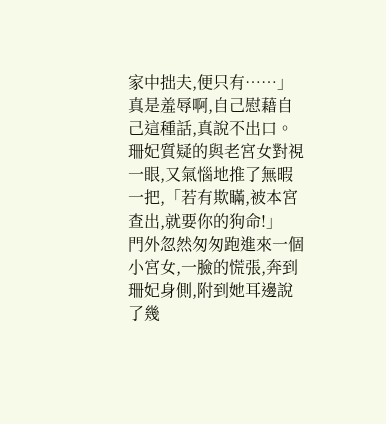家中拙夫,便只有……」真是羞辱啊,自己慰藉自己這種話,真說不出口。
珊妃質疑的與老宮女對視一眼,又氣惱地推了無暇一把,「若有欺瞞,被本宮查出,就要你的狗命!」
門外忽然匆匆跑進來一個小宮女,一臉的慌張,奔到珊妃身側,附到她耳邊說了幾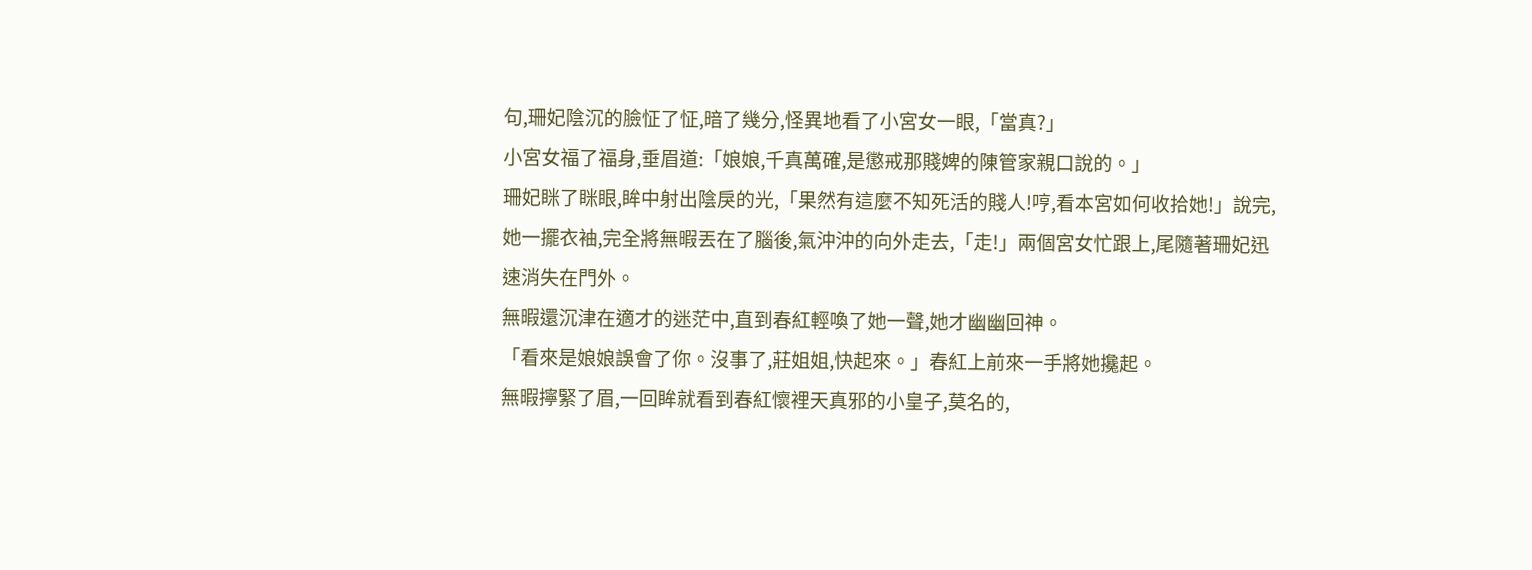句,珊妃陰沉的臉怔了怔,暗了幾分,怪異地看了小宮女一眼,「當真?」
小宮女福了福身,垂眉道:「娘娘,千真萬確,是懲戒那賤婢的陳管家親口說的。」
珊妃眯了眯眼,眸中射出陰戾的光,「果然有這麼不知死活的賤人!哼,看本宮如何收拾她!」說完,她一擺衣袖,完全將無暇丟在了腦後,氣沖沖的向外走去,「走!」兩個宮女忙跟上,尾隨著珊妃迅速消失在門外。
無暇還沉津在適才的迷茫中,直到春紅輕喚了她一聲,她才幽幽回神。
「看來是娘娘誤會了你。沒事了,莊姐姐,快起來。」春紅上前來一手將她攙起。
無暇擰緊了眉,一回眸就看到春紅懷裡天真邪的小皇子,莫名的,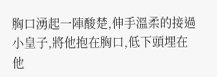胸口湧起一陣酸楚,伸手溫柔的接過小皇子,將他抱在胸口,低下頭埋在他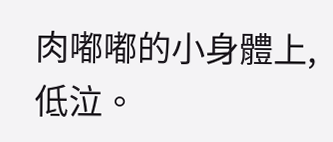肉嘟嘟的小身體上,低泣。